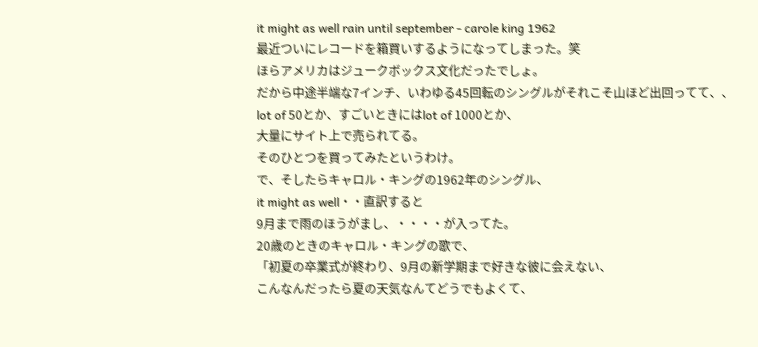it might as well rain until september - carole king 1962
最近ついにレコードを箱買いするようになってしまった。笑
ほらアメリカはジュークボックス文化だったでしょ。
だから中途半端な7インチ、いわゆる45回転のシングルがそれこそ山ほど出回ってて、、
lot of 50とか、すごいときにはlot of 1000とか、
大量にサイト上で売られてる。
そのひとつを買ってみたというわけ。
で、そしたらキャロル・キングの1962年のシングル、
it might as well・・直訳すると
9月まで雨のほうがまし、・・・・が入ってた。
20歳のときのキャロル・キングの歌で、
「初夏の卒業式が終わり、9月の新学期まで好きな彼に会えない、
こんなんだったら夏の天気なんてどうでもよくて、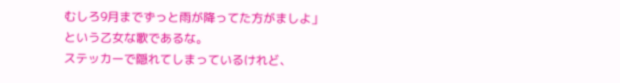むしろ9月までずっと雨が降ってた方がましよ」
という乙女な歌であるな。
ステッカーで隠れてしまっているけれど、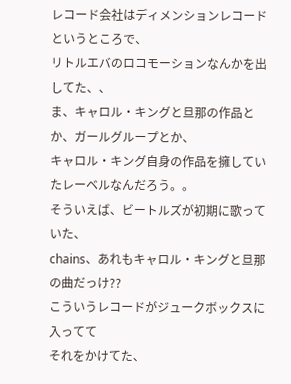レコード会社はディメンションレコードというところで、
リトルエバのロコモーションなんかを出してた、、
ま、キャロル・キングと旦那の作品とか、ガールグループとか、
キャロル・キング自身の作品を擁していたレーベルなんだろう。。
そういえば、ビートルズが初期に歌っていた、
chains、あれもキャロル・キングと旦那の曲だっけ??
こういうレコードがジュークボックスに入ってて
それをかけてた、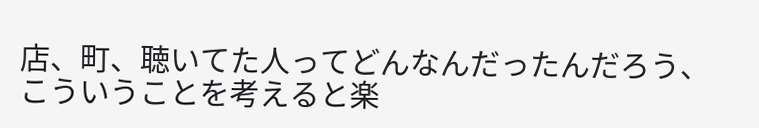店、町、聴いてた人ってどんなんだったんだろう、
こういうことを考えると楽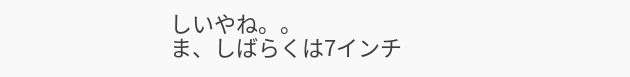しいやね。。
ま、しばらくは7インチ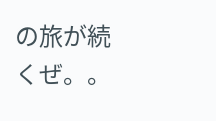の旅が続くぜ。。